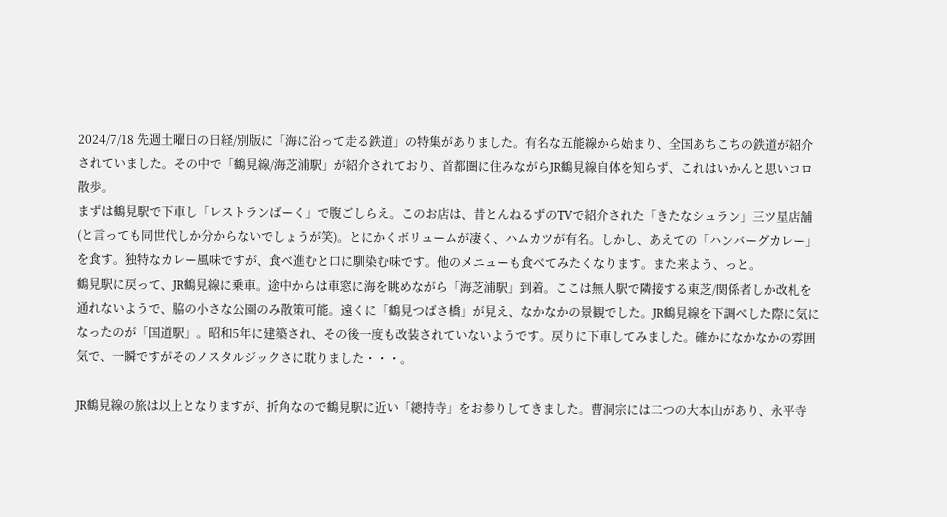2024/7/18 先週土曜日の日経/別版に「海に沿って走る鉄道」の特集がありました。有名な五能線から始まり、全国あちこちの鉄道が紹介されていました。その中で「鶴見線/海芝浦駅」が紹介されており、首都圏に住みながらJR鶴見線自体を知らず、これはいかんと思いコロ散歩。
まずは鶴見駅で下車し「レストランばーく」で腹ごしらえ。このお店は、昔とんねるずのTVで紹介された「きたなシュラン」三ツ星店舗(と言っても同世代しか分からないでしょうが笑)。とにかくボリュームが凄く、ハムカツが有名。しかし、あえての「ハンバーグカレー」を食す。独特なカレー風味ですが、食べ進むと口に馴染む味です。他のメニューも食べてみたくなります。また来よう、っと。
鶴見駅に戻って、JR鶴見線に乗車。途中からは車窓に海を眺めながら「海芝浦駅」到着。ここは無人駅で隣接する東芝/関係者しか改札を通れないようで、脇の小さな公園のみ散策可能。遠くに「鶴見つばさ橋」が見え、なかなかの景観でした。JR鶴見線を下調べした際に気になったのが「国道駅」。昭和5年に建築され、その後一度も改装されていないようです。戻りに下車してみました。確かになかなかの雰囲気で、一瞬ですがそのノスタルジックさに耽りました・・・。

JR鶴見線の旅は以上となりますが、折角なので鶴見駅に近い「總持寺」をお参りしてきました。曹洞宗には二つの大本山があり、永平寺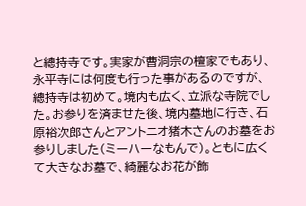と總持寺です。実家が曹洞宗の檀家でもあり、永平寺には何度も行った事があるのですが、總持寺は初めて。境内も広く、立派な寺院でした。お参りを済ませた後、境内墓地に行き、石原裕次郎さんとアントニオ猪木さんのお墓をお参りしました(ミーハーなもんで)。ともに広くて大きなお墓で、綺麗なお花が飾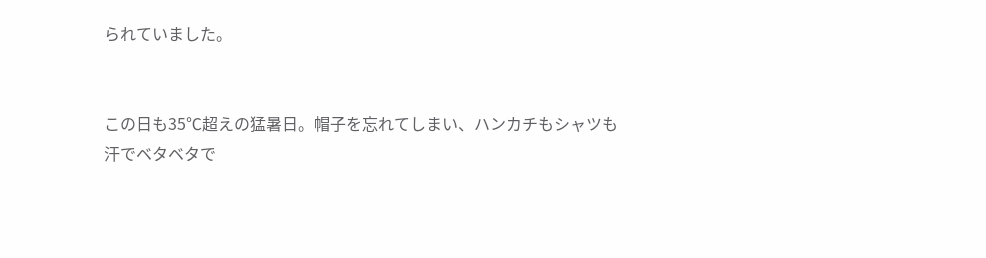られていました。


この日も35℃超えの猛暑日。帽子を忘れてしまい、ハンカチもシャツも汗でベタベタで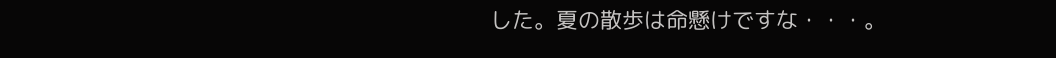した。夏の散歩は命懸けですな・・・。